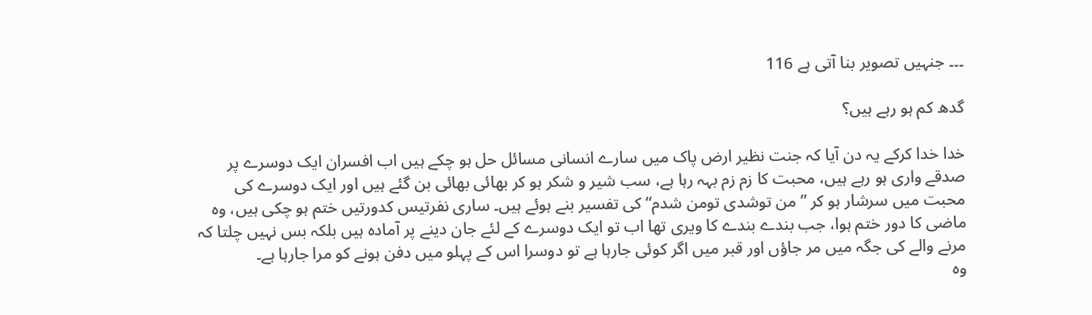۔۔۔ جنہیں تصویر بنا آتی ہے 116

گدھ کم ہو رہے ہیں؟

خدا خدا کرکے یہ دن آیا کہ جنت نظیر ارض پاک میں سارے انسانی مسائل حل ہو چکے ہیں اب افسران ایک دوسرے پر صدقے واری ہو رہے ہیں، محبت کا زم زم بہہ رہا ہے، سب شیر و شکر ہو کر بھائی بھائی بن گئے ہیں اور ایک دوسرے کی محبت میں سرشار ہو کر ”من توشدی تومن شدم“ کی تفسیر بنے ہوئے ہیں۔ ساری نفرتیس کدورتیں ختم ہو چکی ہیں، وہ ماضی کا دور ختم ہوا، جب بندے بندے کا ویری تھا اب تو ایک دوسرے کے لئے جان دینے پر آمادہ ہیں بلکہ بس نہیں چلتا کہ مرنے والے کی جگہ میں مر جاؤں اور قبر میں اگر کوئی جارہا ہے تو دوسرا اس کے پہلو میں دفن ہونے کو مرا جارہا ہے۔
وہ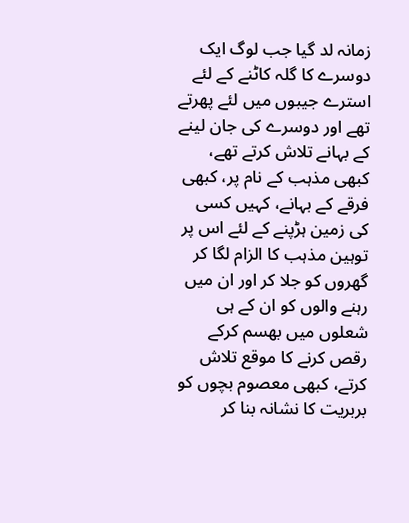زمانہ لد گیا جب لوگ ایک دوسرے کا گلہ کاٹنے کے لئے استرے جیبوں میں لئے پھرتے تھے اور دوسرے کی جان لینے کے بہانے تلاش کرتے تھے، کبھی مذہب کے نام پر، کبھی فرقے کے بہانے، کہیں کسی کی زمین ہڑپنے کے لئے اس پر توہین مذہب کا الزام لگا کر گھروں کو جلا کر اور ان میں رہنے والوں کو ان کے ہی شعلوں میں بھسم کرکے رقص کرنے کا موقع تلاش کرتے، کبھی معصوم بچوں کو بربریت کا نشانہ بنا کر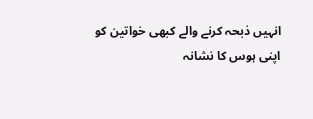انہیں ذبحہ کرنے والے کبھی خواتین کو اپنی ہوس کا نشانہ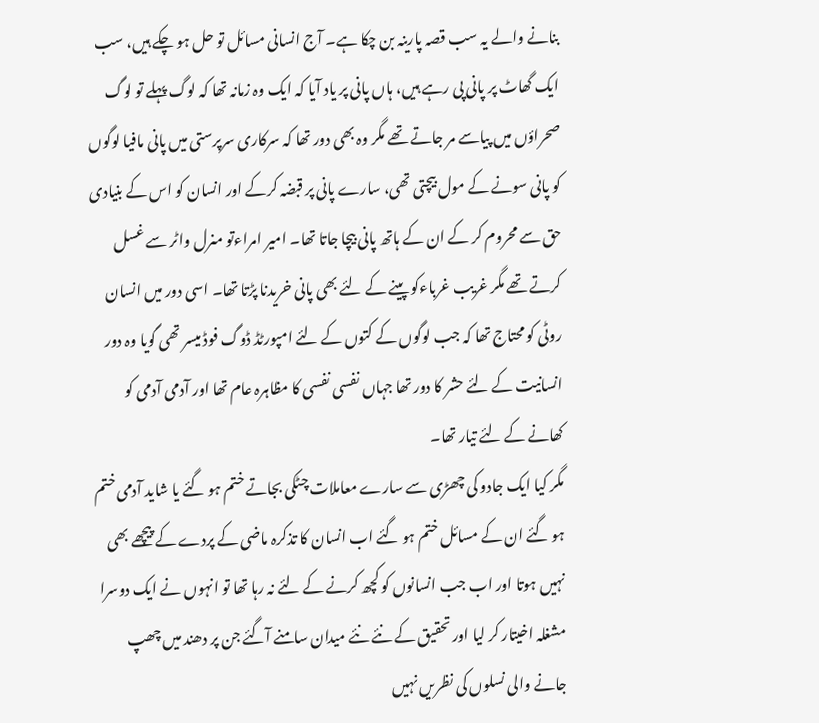بنانے والے یہ سب قصہ پارینہ بن چکا ہے۔ آج انسانی مسائل تو حل ہو چکے ہیں، سب ایک گھاٹ پر پانی پی رہے ہیں، ہاں پانی پر یاد آیا کہ ایک وہ زمانہ تھا کہ لوگ پہلے تو لوگ صحراؤں میں پیاسے مر جاتے تھے مگر وہ بھی دور تھا کہ سرکاری سرپرستی میں پانی مافیا لوگوں کو پانی سونے کے مول بیچتی تھی، سارے پانی پر قبضہ کرکے اور انسان کو اس کے بنیادی حق سے محروم کر کے ان کے ہاتھ پانی بیچا جاتا تھا۔ امیر امراءتو منرل واٹر سے غسل کرتے تھے مگر غریب غرباءکو پینے کے لئے بھی پانی خریدنا پڑتا تھا۔ اسی دور میں انسان روٹی کو محتاج تھا کہ جب لوگوں کے کتوں کے لئے امپورٹڈ ڈوگ فوڈ میسر تھی گویا وہ دور انسانیت کے لئے حشر کا دور تھا جہاں نفسی نفسی کا مظاہرہ عام تھا اور آدمی آدمی کو کھانے کے لئے تیار تھا۔
مگر کیا ایک جادو کی چھڑی سے سارے معاملات چٹکی بجاتے ختم ہو گئے یا شاید آدمی ختم ہو گئے ان کے مسائل ختم ہو گئے اب انسان کا تذکرہ ماضی کے پردے کے پیچھے بھی نہیں ہوتا اور اب جب انسانوں کو کچھ کرنے کے لئے نہ رہا تھا تو انہوں نے ایک دوسرا مشغلہ اخیتار کر لیا اور تحقیق کے نئے نئے میدان سامنے آگئے جن پر دھند میں چھپ جانے والی نسلوں کی نظریں نہیں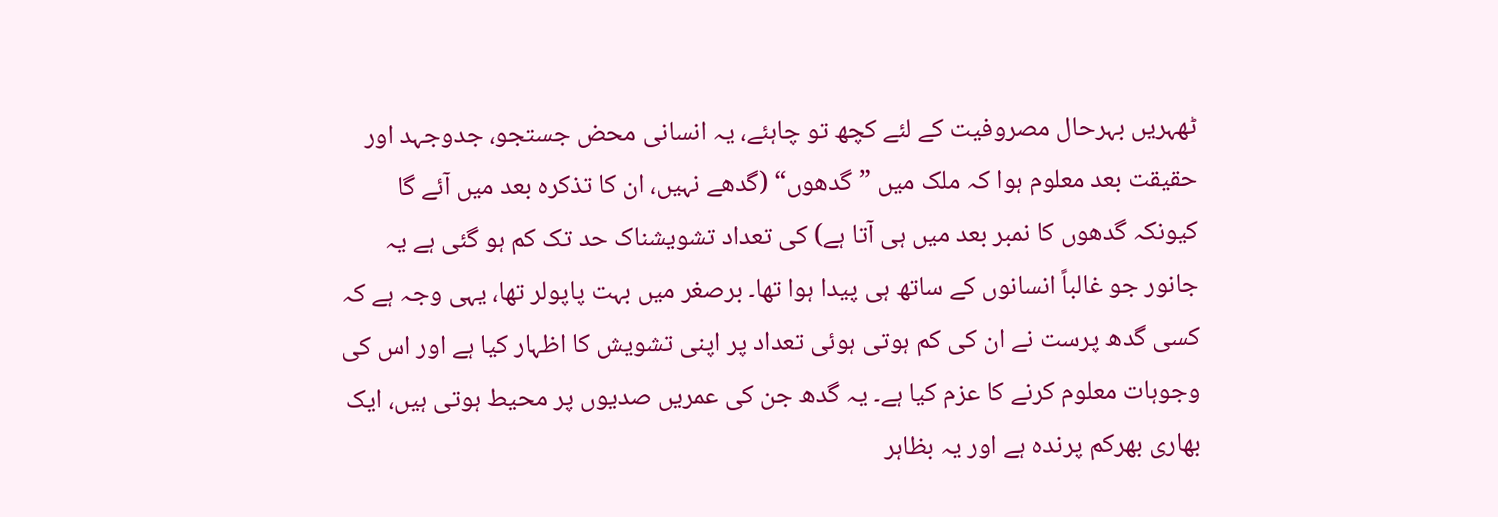ٹھہریں بہرحال مصروفیت کے لئے کچھ تو چاہئے، یہ انسانی محض جستجو، جدوجہد اور حقیقت بعد معلوم ہوا کہ ملک میں ”گدھوں“ (گدھے نہیں، ان کا تذکرہ بعد میں آئے گا کیونکہ گدھوں کا نمبر بعد میں ہی آتا ہے) کی تعداد تشویشناک حد تک کم ہو گئی ہے یہ جانور جو غالباً انسانوں کے ساتھ ہی پیدا ہوا تھا۔ برصغر میں بہت پاپولر تھا، یہی وجہ ہے کہ کسی گدھ پرست نے ان کی کم ہوتی ہوئی تعداد پر اپنی تشویش کا اظہار کیا ہے اور اس کی وجوہات معلوم کرنے کا عزم کیا ہے۔ یہ گدھ جن کی عمریں صدیوں پر محیط ہوتی ہیں، ایک بھاری بھرکم پرندہ ہے اور یہ بظاہر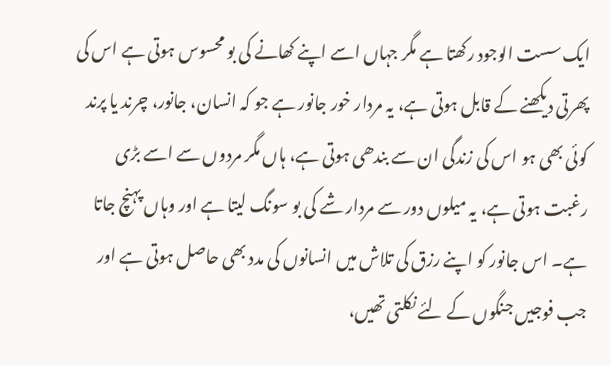ایک سست الوجود رکھتا ہے مگر جہاں اسے اپنے کھانے کی بو محسوس ہوتی ہے اس کی پھرتی دیکھنے کے قابل ہوتی ہے، یہ مردار خور جانور ہے جو کہ انسان، جانور، چرند یا پرند کوئی بھی ہو اس کی زندگی ان سے بندھی ہوتی ہے، ہاں مگر مردوں سے اسے بڑی رغبت ہوتی ہے، یہ میلوں دور سے مردار شے کی بو سونگ لیتا ہے اور وہاں پہنچ جاتا ہے۔ اس جانور کو اپنے رزق کی تلاش میں انسانوں کی مدد بھی حاصل ہوتی ہے اور جب فوجیں جنگوں کے لئے نکلتی تھیں،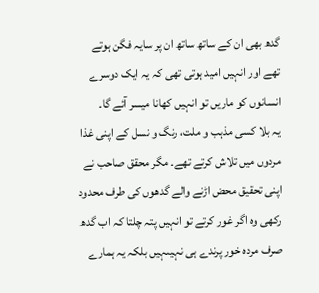گدھ بھی ان کے ساتھ ساتھ ان پر سایہ فگن ہوتے تھے اور انہیں امید ہوتی تھی کہ یہ ایک دوسرے انسانوں کو ماریں تو انہیں کھانا میسر آئے گا۔
یہ بلا کسی مذہب و ملت، رنگ و نسل کے اپنی غذا مردوں میں تلاش کرتے تھے۔ مگر محقق صاحب نے اپنی تحقیق محض اڑنے والے گدھوں کی طرف محدود رکھی وہ اگر غور کرتے تو انہیں پتہ چلتا کہ اب گدھ صرف مردہ خور پرندے ہی نہیںہیں بلکہ یہ ہمارے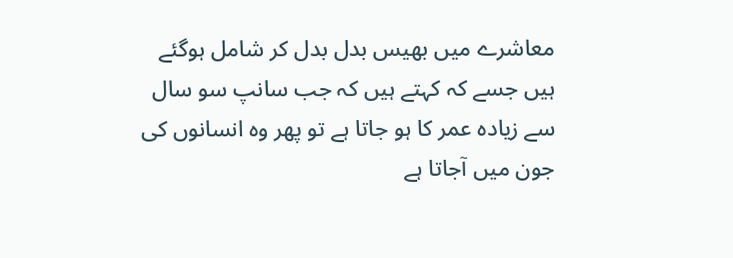معاشرے میں بھیس بدل بدل کر شامل ہوگئے ہیں جسے کہ کہتے ہیں کہ جب سانپ سو سال سے زیادہ عمر کا ہو جاتا ہے تو پھر وہ انسانوں کی جون میں آجاتا ہے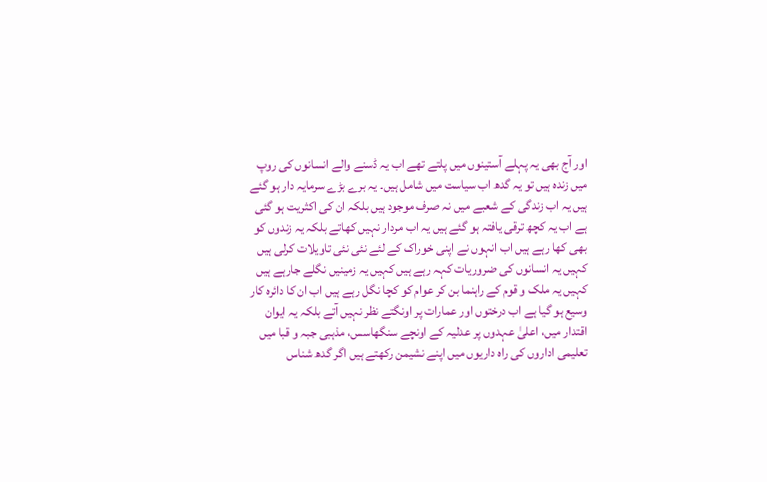اور آج بھی یہ پہلے آستینوں میں پلتے تھے اب یہ ڈسنے والے انسانوں کی روپ میں زندہ ہیں تو یہ گدھ اب سیاست میں شامل ہیں۔ یہ برے بڑے سرمایہ دار ہو گئے ہیں یہ اب زندگی کے شعبے میں نہ صرف موجود ہیں بلکہ ان کی اکثریت ہو گئی ہے اب یہ کچھ ترقی یافتہ ہو گئے ہیں یہ اب مردار نہیں کھاتے بلکہ یہ زندوں کو بھی کھا رہے ہیں اب انہوں نے اپنی خوراک کے لئے نئی نئی تاویلات کرلی ہیں کہیں یہ انسانوں کی ضروریات کہہ رہے ہیں کہیں یہ زمینیں نگلے جارہے ہیں کہیں یہ ملک و قوم کے راہنما بن کر عوام کو کچا نگل رہے ہیں اب ان کا دائرہ کار وسیع ہو گیا ہے اب درختوں اور عمارات پر اونگتے نظر نہیں آتے بلکہ یہ ایوان اقتدار میں، اعلیٰ عہدوں پر عدلیہ کے اونچے سنگھاسس، مذہبی جبہ و قبا میں تعلیمی اداروں کی راہ داریوں میں اپنے نشیمن رکھتے ہیں اگر گدھ شناس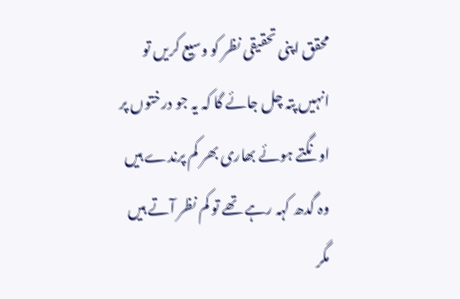محقق اپنی تحقیقی نظر کو وسیع کریں تو انہیں پتہ چل جائے گا کہ یہ جو درختوں پر اونگتے ہوئے بھاری بھر کم پرندے ہیں وہ گدھ کہہ رہے تھے تو کم نظر آتے ہیں مگر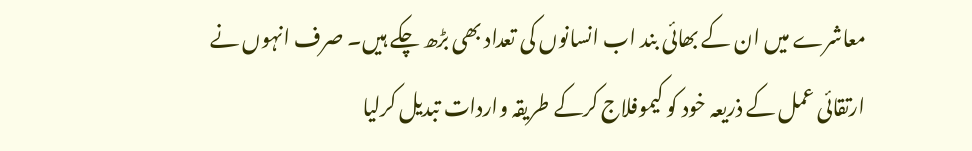معاشرے میں ان کے بھائی بند اب انسانوں کی تعداد بھی بڑھ چکے ہیں۔ صرف انہوں نے ارتقائی عمل کے ذریعہ خود کو کیموفلاج کرکے طریقہ واردات تبدیل کرلیا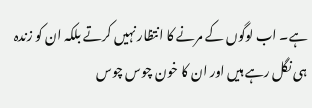ہے۔ اب لوگوں کے مرنے کا انتظار نہیں کرتے بلکہ ان کو زندہ ہی نگل رہے ہیں اور ان کا خون چوس چوس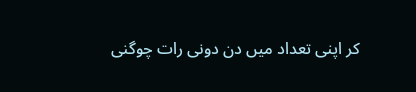کر اپنی تعداد میں دن دونی رات چوگنی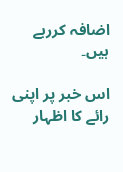اضافہ کررہے ہیں۔

اس خبر پر اپنی رائے کا اظہار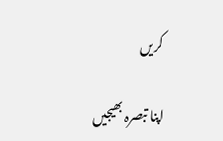کریں

اپنا تبصرہ بھیجیں